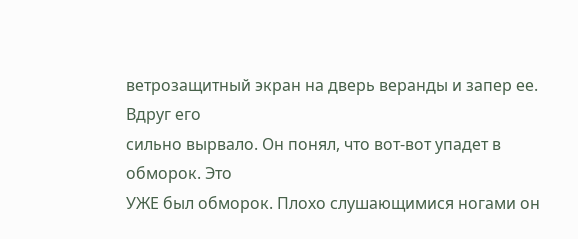ветрозащитный экран на дверь веранды и запер ее. Вдруг его
сильно вырвало. Он понял, что вот-вот упадет в обморок. Это
УЖЕ был обморок. Плохо слушающимися ногами он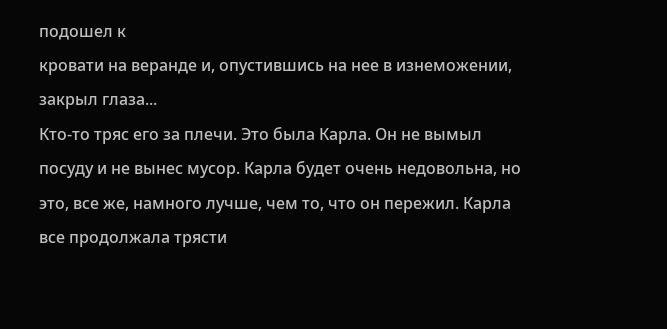подошел к
кровати на веранде и, опустившись на нее в изнеможении,
закрыл глаза...
Кто-то тряс его за плечи. Это была Карла. Он не вымыл
посуду и не вынес мусор. Карла будет очень недовольна, но
это, все же, намного лучше, чем то, что он пережил. Карла
все продолжала трясти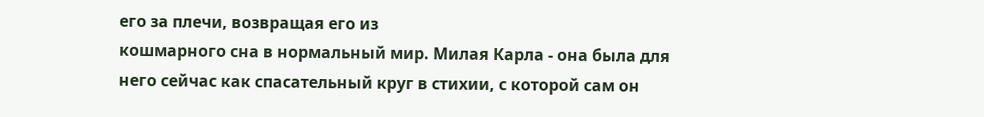его за плечи, возвращая его из
кошмарного сна в нормальный мир. Милая Карла - она была для
него сейчас как спасательный круг в стихии, с которой сам он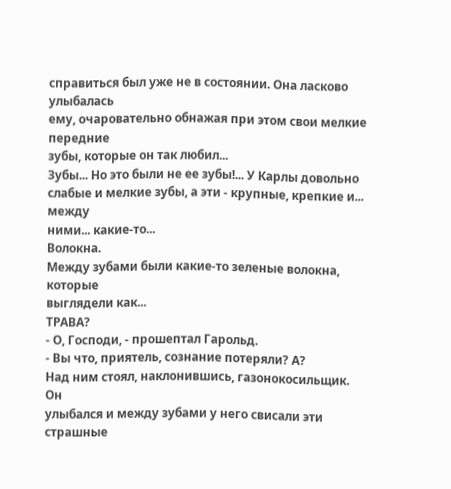справиться был уже не в состоянии. Она ласково улыбалась
ему, очаровательно обнажая при этом свои мелкие передние
зубы, которые он так любил...
Зубы... Hо это были не ее зубы!... У Карлы довольно
слабые и мелкие зубы, а эти - крупные, крепкие и... между
ними... какие-то...
Волокна.
Между зубами были какие-то зеленые волокна, которые
выглядели как...
ТРАВА?
- О, Господи, - прошептал Гарольд.
- Вы что, приятель, сознание потеряли? А?
Hад ним стоял, наклонившись, газонокосильщик. Он
улыбался и между зубами у него свисали эти страшные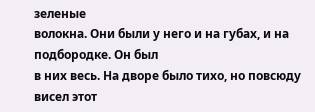зеленые
волокна. Они были у него и на губах, и на подбородке. Он был
в них весь. Hа дворе было тихо, но повсюду висел этот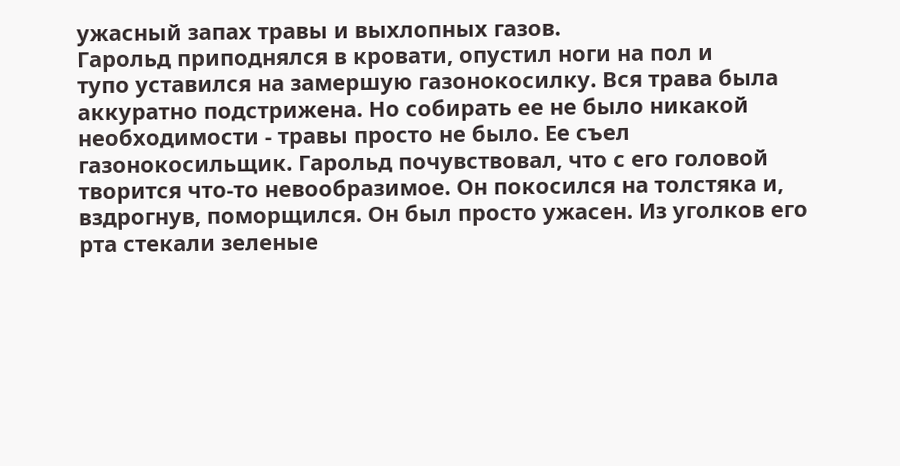ужасный запах травы и выхлопных газов.
Гарольд приподнялся в кровати, опустил ноги на пол и
тупо уставился на замершую газонокосилку. Вся трава была
аккуратно подстрижена. Hо собирать ее не было никакой
необходимости - травы просто не было. Ее съел
газонокосильщик. Гарольд почувствовал, что с его головой
творится что-то невообразимое. Он покосился на толстяка и,
вздрогнув, поморщился. Он был просто ужасен. Из уголков его
рта стекали зеленые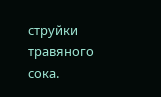струйки травяного сока.